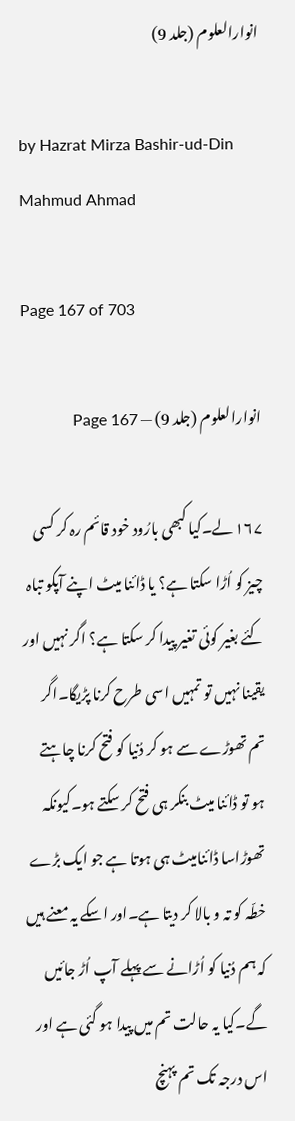انوارالعلوم (جلد 9)

by Hazrat Mirza Bashir-ud-Din Mahmud Ahmad

Page 167 of 703

انوارالعلوم (جلد 9) — Page 167

۱۶۷ لے۔کیا کبھی بارُود خود قائم رہ کر کسی چیز کو اُڑا سکتا ہے؟ یا ڈائنا میٹ اپنے آپکو تباہ کئے بغیر کوئی تغیر پیدا کر سکتا ہے؟ اگر نہیں اور یقینا نہیں تو تمہیں اسی طرح کرنا پڑیگا۔اگر تم تھوڑے سے ہو کر دُنیا کو فتح کرنا چاہتے ہو تو ڈائنا میٹ بنکر ہی فتح کر سکتے ہو۔کیونکہ تھوڑاسا ڈائنامیٹ ہی ہوتا ہے جو ایک بڑے خطّہ کو تہ و بالا کر دیتا ہے۔اور اسکے یہ معنے ہیں کہ ہم دُنیا کو اُڑانے سے پہلے آپ اُڑ جائیں گے۔کیا یہ حالت تم میں پیدا ہو گئی ہے اور اس درجہ تک تم پہنچ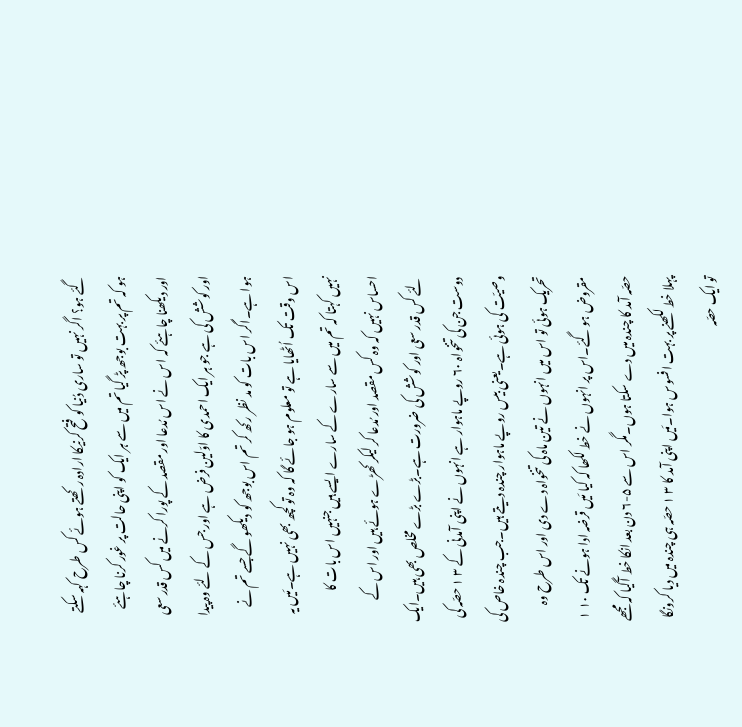گئے ہو؟ اگر نہیں تو ساری دُنیا کو فتح کرنیکا ارادہ رکھتے ہوئے کس طرح کہہ سکتے ہو کہ تم پر بہت بوجھ پڑ گیا تم میں سے ہر ایک کو اپنی حالت پر غور کرنا چاہئے اور دیکھنا چاہئے کہ اس نے اس مُدعا اور مقصد کے پورا کرنے میں کس قدر سعی اور کوشش کی ہے جو ہر ایک احمدی کا اوّلین فرض ہے اور جس کے لئے وہ پیدا ہوا ہے۔اگر اس بات کو مد نظر رکھ کر تم اس بوجھ کو دیکھو گے جسے تم نے اس وقت تک اُٹھایا ہے تو معلوم ہو جائے گا کہ وہ تو کچھ بھی نہیں ہے۔مَیں یہ نہیں کہتا کہ تم میں سے سارے کے سارے ایسے ہیں جنہیں اس بات کا احساس نہیں کہ وہ کس مقصد اور مُدعا کر لیکر کھڑے ہوئے ہیں اور اس کے لئے کس قدر سعی اور کوشش کی ضرورت ہے۔بڑے بڑے مخلص بھی ہیں۔ایک دوست جن کی تنخواہ ۶۰ روپے ماہوار ہے انہوں نے اپنی آمدنی کے ۳ ۱ حصّہ کی وصیّت کی ہوئی ہے۔یعنی بیس روپے ماہوار چندہ دیتے ہیں۔جب چندہ خاص کی تحریک ہوئی تو اس میں انہوں نے تین ماہ کی تنخواہ دے دی اور اس طرح وہ مقروض ہو گئے۔اس پر انہوں نے خط لکھا کہ کیا مَیں قرضہ ادا ہونے تک ۱۰ ۱ حصّہ آمد کا چندہ میں دے سکتا ہوں۔مگر اس سے ۵-۶ دن بعد انکا خط آگیا کہ مجھے پہلا خط لکھنے پر بہت افسوس ہوا۔مَیں اپنی آمد کا ۳ ۱ حصّہ ہی چندہ میں دیا کرونگا تو ایک حصّہ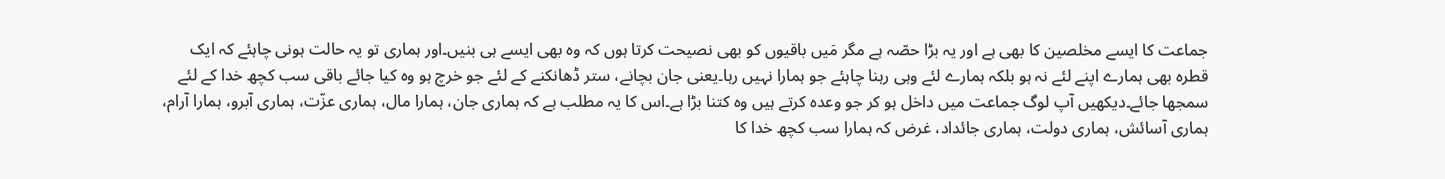جماعت کا ایسے مخلصین کا بھی ہے اور یہ بڑا حصّہ ہے مگر مَیں باقیوں کو بھی نصیحت کرتا ہوں کہ وہ بھی ایسے ہی بنیں۔اور ہماری تو یہ حالت ہونی چاہئے کہ ایک قطرہ بھی ہمارے اپنے لئے نہ ہو بلکہ ہمارے لئے وہی رہنا چاہئے جو ہمارا نہیں رہا۔یعنی جان بچانے، ستر ڈھانکنے کے لئے جو خرچ ہو وہ کیا جائے باقی سب کچھ خدا کے لئے سمجھا جائے۔دیکھیں آپ لوگ جماعت میں داخل ہو کر جو وعدہ کرتے ہیں وہ کتنا بڑا ہے۔اس کا یہ مطلب ہے کہ ہماری جان، ہمارا مال، ہماری عزّت، ہماری آبرو، ہمارا آرام، ہماری آسائش، ہماری دولت، ہماری جائداد، غرض کہ ہمارا سب کچھ خدا کا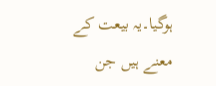ہوگیا۔یہ بیعت کے معنے ہیں جن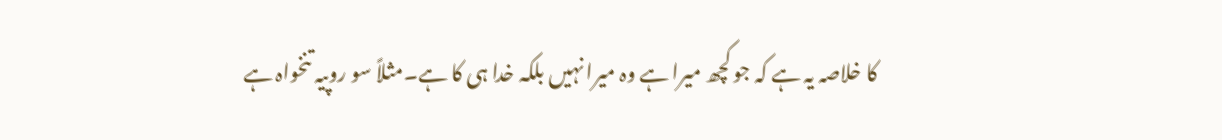کا خلاصہ یہ ہے کہ جو کچھ میرا ہے وہ میرا نہیں بلکہ خدا ہی کا ہے۔مثلاً سو روپیہ تنخواہ ہے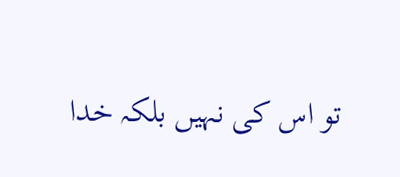تو اس کی نہیں بلکہ خدا